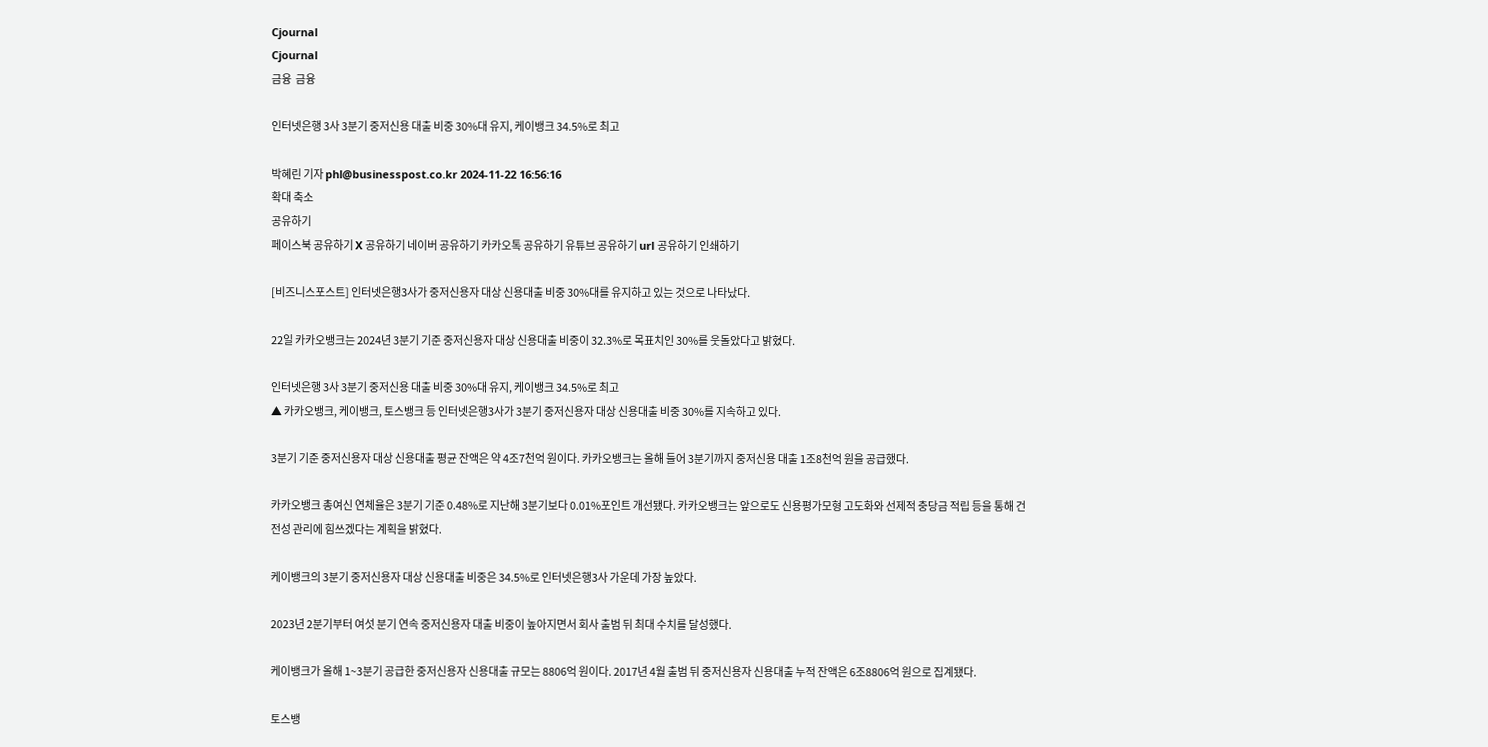Cjournal
Cjournal
금융  금융

인터넷은행 3사 3분기 중저신용 대출 비중 30%대 유지, 케이뱅크 34.5%로 최고

박혜린 기자 phl@businesspost.co.kr 2024-11-22 16:56:16
확대 축소
공유하기
페이스북 공유하기 X 공유하기 네이버 공유하기 카카오톡 공유하기 유튜브 공유하기 url 공유하기 인쇄하기

[비즈니스포스트] 인터넷은행3사가 중저신용자 대상 신용대출 비중 30%대를 유지하고 있는 것으로 나타났다.

22일 카카오뱅크는 2024년 3분기 기준 중저신용자 대상 신용대출 비중이 32.3%로 목표치인 30%를 웃돌았다고 밝혔다.

인터넷은행 3사 3분기 중저신용 대출 비중 30%대 유지, 케이뱅크 34.5%로 최고
▲ 카카오뱅크, 케이뱅크, 토스뱅크 등 인터넷은행3사가 3분기 중저신용자 대상 신용대출 비중 30%를 지속하고 있다.

3분기 기준 중저신용자 대상 신용대출 평균 잔액은 약 4조7천억 원이다. 카카오뱅크는 올해 들어 3분기까지 중저신용 대출 1조8천억 원을 공급했다.

카카오뱅크 총여신 연체율은 3분기 기준 0.48%로 지난해 3분기보다 0.01%포인트 개선됐다. 카카오뱅크는 앞으로도 신용평가모형 고도화와 선제적 충당금 적립 등을 통해 건전성 관리에 힘쓰겠다는 계획을 밝혔다.

케이뱅크의 3분기 중저신용자 대상 신용대출 비중은 34.5%로 인터넷은행3사 가운데 가장 높았다.

2023년 2분기부터 여섯 분기 연속 중저신용자 대출 비중이 높아지면서 회사 출범 뒤 최대 수치를 달성했다.

케이뱅크가 올해 1~3분기 공급한 중저신용자 신용대출 규모는 8806억 원이다. 2017년 4월 출범 뒤 중저신용자 신용대출 누적 잔액은 6조8806억 원으로 집계됐다.

토스뱅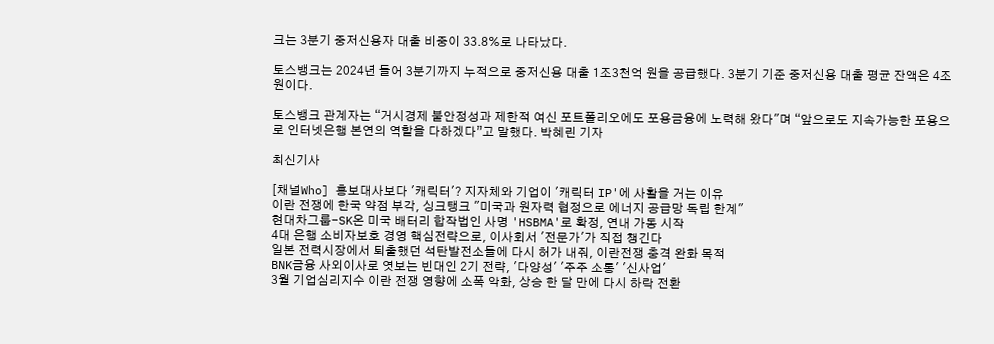크는 3분기 중저신용자 대출 비중이 33.8%로 나타났다.

토스뱅크는 2024년 들어 3분기까지 누적으로 중저신용 대출 1조3천억 원을 공급했다. 3분기 기준 중저신용 대출 평균 잔액은 4조 원이다.

토스뱅크 관계자는 “거시경제 불안정성과 제한적 여신 포트폴리오에도 포용금융에 노력해 왔다"며 “앞으로도 지속가능한 포용으로 인터넷은행 본연의 역할을 다하겠다”고 말했다. 박혜린 기자

최신기사

[채널Who] 홍보대사보다 '캐릭터'? 지자체와 기업이 '캐릭터 IP'에 사활을 거는 이유
이란 전쟁에 한국 약점 부각, 싱크탱크 "미국과 원자력 협정으로 에너지 공급망 독립 한계"
현대차그룹-SK온 미국 배터리 합작법인 사명 'HSBMA'로 확정, 연내 가동 시작
4대 은행 소비자보호 경영 핵심전략으로, 이사회서 '전문가'가 직접 챙긴다
일본 전력시장에서 퇴출했던 석탄발전소들에 다시 허가 내줘, 이란전쟁 충격 완화 목적
BNK금융 사외이사로 엿보는 빈대인 2기 전략, '다양성' '주주 소통' '신사업'
3월 기업심리지수 이란 전쟁 영향에 소폭 악화, 상승 한 달 만에 다시 하락 전환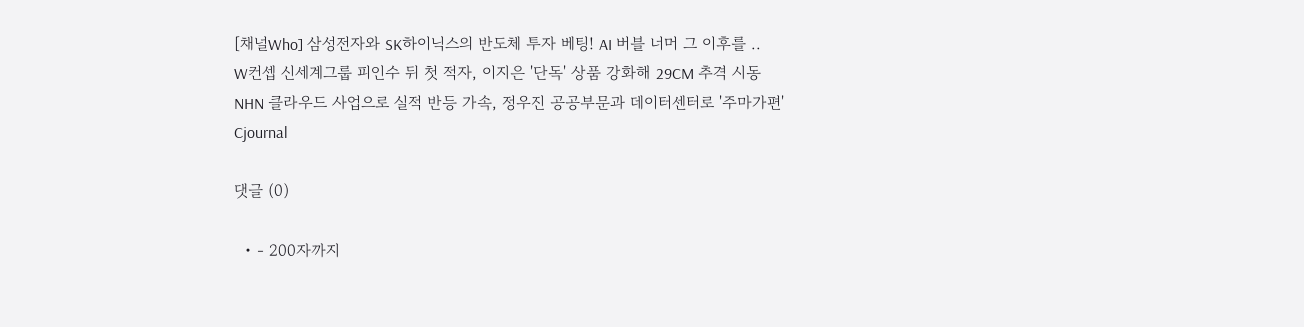[채널Who] 삼성전자와 SK하이닉스의 반도체 투자 베팅! AI 버블 너머 그 이후를 ..
W컨셉 신세계그룹 피인수 뒤 첫 적자, 이지은 '단독' 상품 강화해 29CM 추격 시동
NHN 클라우드 사업으로 실적 반등 가속, 정우진 공공부문과 데이터센터로 '주마가편'
Cjournal

댓글 (0)

  • - 200자까지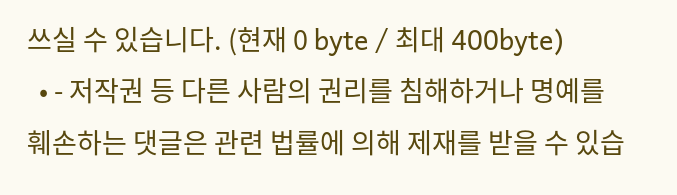쓰실 수 있습니다. (현재 0 byte / 최대 400byte)
  • - 저작권 등 다른 사람의 권리를 침해하거나 명예를 훼손하는 댓글은 관련 법률에 의해 제재를 받을 수 있습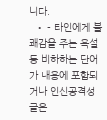니다.
  • - 타인에게 불쾌감을 주는 욕설 등 비하하는 단어가 내용에 포함되거나 인신공격성 글은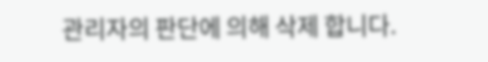관리자의 판단에 의해 삭제 합니다.